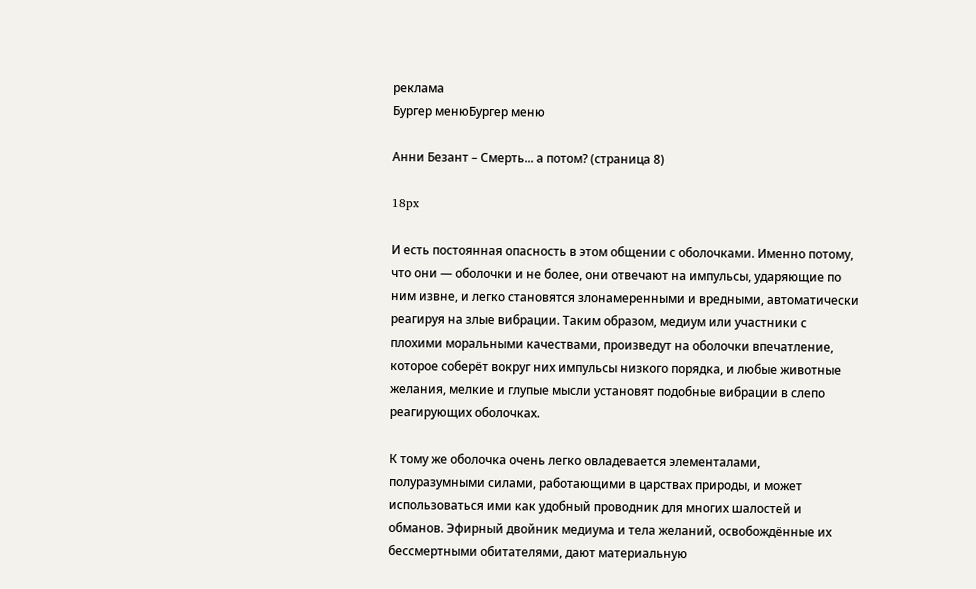реклама
Бургер менюБургер меню

Анни Безант – Смерть... а потом? (страница 8)

18px

И есть постоянная опасность в этом общении с оболочками. Именно потому, что они — оболочки и не более, они отвечают на импульсы, ударяющие по ним извне, и легко становятся злонамеренными и вредными, автоматически реагируя на злые вибрации. Таким образом, медиум или участники с плохими моральными качествами, произведут на оболочки впечатление, которое соберёт вокруг них импульсы низкого порядка, и любые животные желания, мелкие и глупые мысли установят подобные вибрации в слепо реагирующих оболочках.

К тому же оболочка очень легко овладевается элементалами, полуразумными силами, работающими в царствах природы, и может использоваться ими как удобный проводник для многих шалостей и обманов. Эфирный двойник медиума и тела желаний, освобождённые их бессмертными обитателями, дают материальную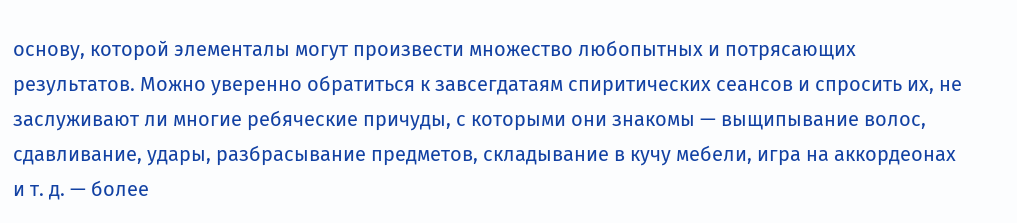основу, которой элементалы могут произвести множество любопытных и потрясающих результатов. Можно уверенно обратиться к завсегдатаям спиритических сеансов и спросить их, не заслуживают ли многие ребяческие причуды, с которыми они знакомы — выщипывание волос, сдавливание, удары, разбрасывание предметов, складывание в кучу мебели, игра на аккордеонах и т. д. — более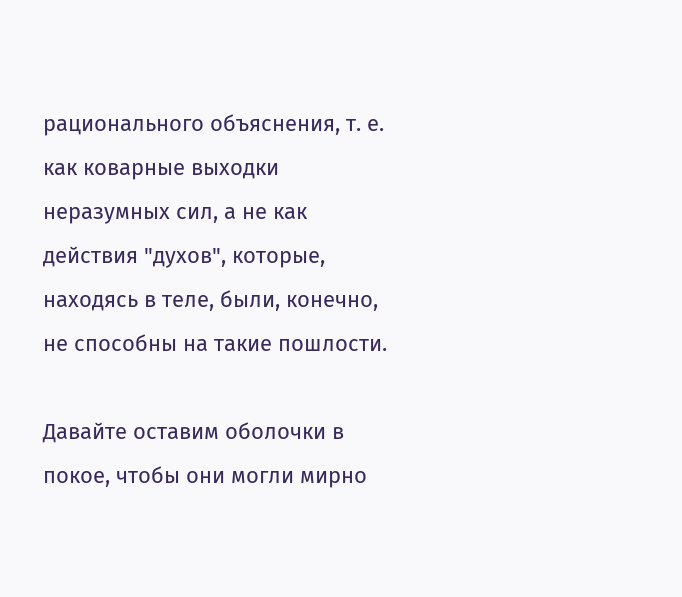рационального объяснения, т. е. как коварные выходки неразумных сил, а не как действия "духов", которые, находясь в теле, были, конечно, не способны на такие пошлости.

Давайте оставим оболочки в покое, чтобы они могли мирно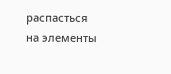распасться на элементы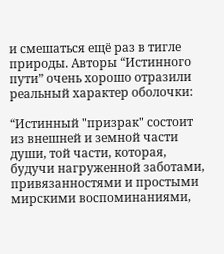и смешаться ещё раз в тигле природы. Авторы “Истинного пути” очень хорошо отразили реальный характер оболочки:

“Истинный "призрак" состоит из внешней и земной части души, той части, которая, будучи нагруженной заботами, привязанностями и простыми мирскими воспоминаниями,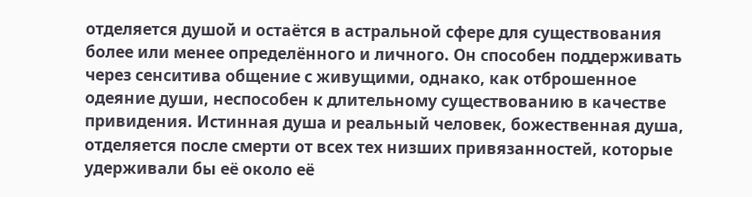отделяется душой и остаётся в астральной сфере для существования более или менее определённого и личного. Он способен поддерживать через сенситива общение с живущими, однако, как отброшенное одеяние души, неспособен к длительному существованию в качестве привидения. Истинная душа и реальный человек, божественная душа, отделяется после смерти от всех тех низших привязанностей, которые удерживали бы её около её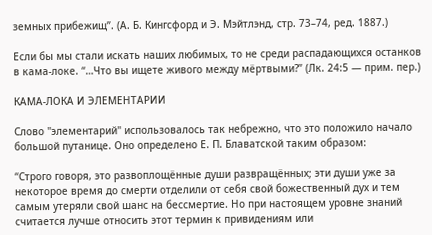земных прибежищ”. (А. Б. Кингсфорд и Э. Мэйтлэнд, стр. 73–74, ред. 1887.)

Если бы мы стали искать наших любимых, то не среди распадающихся останков в кама-локе. “…Что вы ищете живого между мёртвыми?” (Лк. 24:5 — прим. пер.)

КАМА-ЛОКА И ЭЛЕМЕНТАРИИ

Слово "элементарий" использовалось так небрежно, что это положило начало большой путанице. Оно определено Е. П. Блаватской таким образом:

“Строго говоря, это развоплощённые души развращённых; эти души уже за некоторое время до смерти отделили от себя свой божественный дух и тем самым утеряли свой шанс на бессмертие. Но при настоящем уровне знаний считается лучше относить этот термин к привидениям или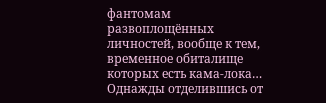фантомам развоплощённых личностей, вообще к тем, временное обиталище которых есть кама-лока… Однажды отделившись от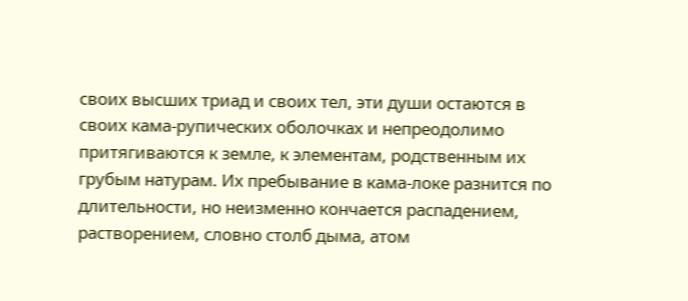своих высших триад и своих тел, эти души остаются в своих кама-рупических оболочках и непреодолимо притягиваются к земле, к элементам, родственным их грубым натурам. Их пребывание в кама-локе разнится по длительности, но неизменно кончается распадением, растворением, словно столб дыма, атом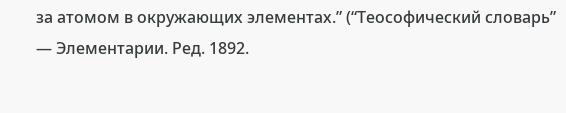за атомом в окружающих элементах.” (“Теософический словарь” — Элементарии. Ред. 1892.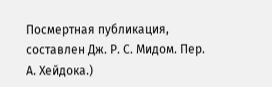Посмертная публикация, составлен Дж. Р. С. Мидом. Пер. А. Хейдока.)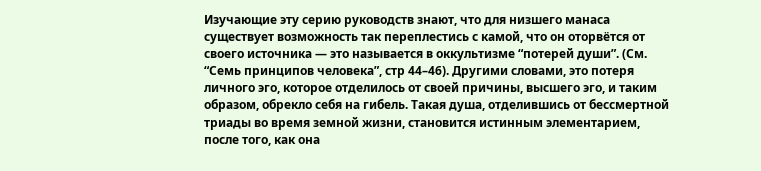Изучающие эту серию руководств знают, что для низшего манаса существует возможность так переплестись с камой, что он оторвётся от своего источника — это называется в оккультизме “потерей души”. (См. “Семь принципов человека”, стр 44–46). Другими словами, это потеря личного эго, которое отделилось от своей причины, высшего эго, и таким образом, обрекло себя на гибель. Такая душа, отделившись от бессмертной триады во время земной жизни, становится истинным элементарием, после того, как она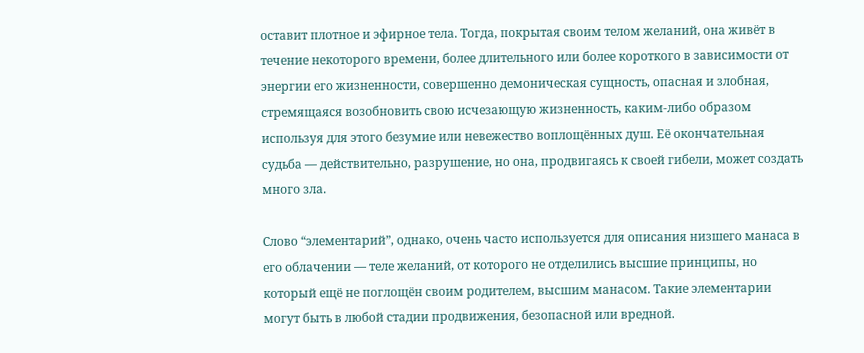оставит плотное и эфирное тела. Тогда, покрытая своим телом желаний, она живёт в течение некоторого времени, более длительного или более короткого в зависимости от энергии его жизненности, совершенно демоническая сущность, опасная и злобная, стремящаяся возобновить свою исчезающую жизненность, каким-либо образом используя для этого безумие или невежество воплощённых душ. Её окончательная судьба — действительно, разрушение, но она, продвигаясь к своей гибели, может создать много зла.

Слово “элементарий”, однако, очень часто используется для описания низшего манаса в его облачении — теле желаний, от которого не отделились высшие принципы, но который ещё не поглощён своим родителем, высшим манасом. Такие элементарии могут быть в любой стадии продвижения, безопасной или вредной.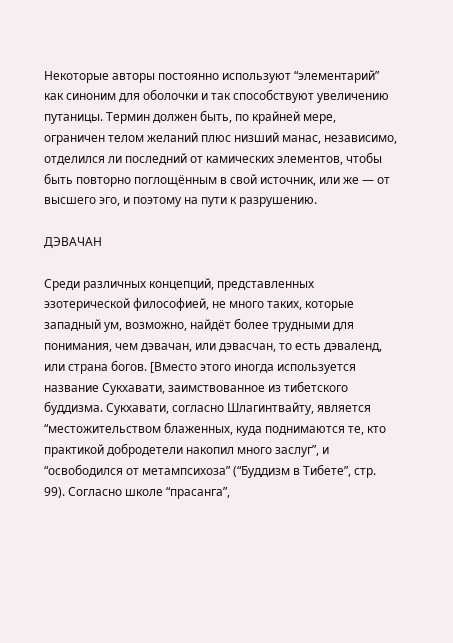Некоторые авторы постоянно используют “элементарий” как синоним для оболочки и так способствуют увеличению путаницы. Термин должен быть, по крайней мере, ограничен телом желаний плюс низший манас, независимо, отделился ли последний от камических элементов, чтобы быть повторно поглощённым в свой источник, или же — от высшего эго, и поэтому на пути к разрушению.

ДЭВАЧАН

Среди различных концепций, представленных эзотерической философией, не много таких, которые западный ум, возможно, найдёт более трудными для понимания, чем дэвачан, или дэвасчан, то есть дэваленд, или страна богов. [Вместо этого иногда используется название Сукхавати, заимствованное из тибетского буддизма. Сукхавати, согласно Шлагинтвайту, является “местожительством блаженных, куда поднимаются те, кто практикой добродетели накопил много заслуг”, и “освободился от метампсихоза” (“Буддизм в Тибете”, стр. 99). Согласно школе “прасанга”,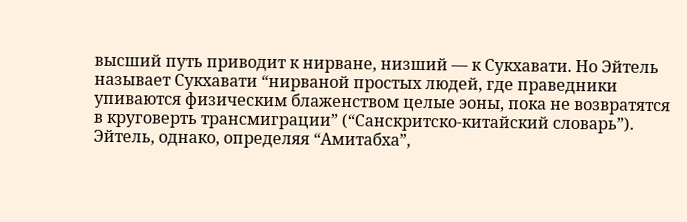высший путь приводит к нирване, низший — к Сукхавати. Но Эйтель называет Сукхавати “нирваной простых людей, где праведники упиваются физическим блаженством целые эоны, пока не возвратятся в круговерть трансмиграции” (“Санскритско-китайский словарь”). Эйтель, однако, определяя “Амитабха”,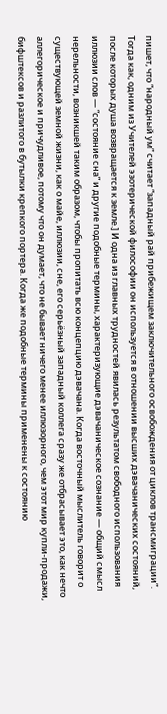пишет, что “народный ум” считает “западный рай прибежищем заключительного освобождения от циклов трансмиграции”. Тогда как, одним из Учителей эзотерической философии он используется в отношении высших дэвачанических состояний, после которых душа возвращается к земле.] И одна из главных трудностей явилась результатом свободного использования иллюзии слов — “состояние сна” и другие подобные термины, характеризующие дэвачаническое сознание — общий смысл нерельности, возникшей таким образом, чтобы пропитать всю концепцию дэвачана. Когда восточный мыслитель говорит о существующей земной жизни, как о майе, иллюзии, сне, его серьёзный западный коллега сразу же отбрасывает это, как нечто аллегорическое и причудливое, потому что он думает, что не бывает ничего менее иллюзорного, чем этот мир купли-продажи, бифштексов и разлитого в бутылки крепкого портера. Когда же подобные термины применены к состоянию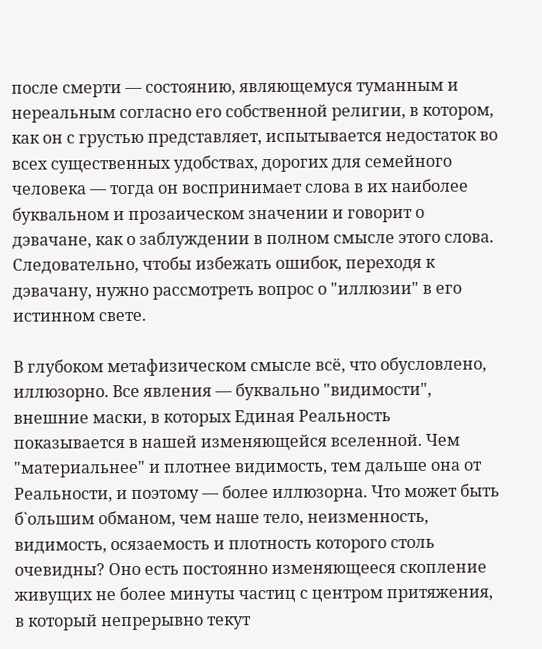после смерти — состоянию, являющемуся туманным и нереальным согласно его собственной религии, в котором, как он с грустью представляет, испытывается недостаток во всех существенных удобствах, дорогих для семейного человека — тогда он воспринимает слова в их наиболее буквальном и прозаическом значении и говорит о дэвачане, как о заблуждении в полном смысле этого слова. Следовательно, чтобы избежать ошибок, переходя к дэвачану, нужно рассмотреть вопрос о "иллюзии" в его истинном свете.

В глубоком метафизическом смысле всё, что обусловлено, иллюзорно. Все явления — буквально "видимости", внешние маски, в которых Единая Реальность показывается в нашей изменяющейся вселенной. Чем "материальнее" и плотнее видимость, тем дальше она от Реальности, и поэтому — более иллюзорна. Что может быть б`ольшим обманом, чем наше тело, неизменность, видимость, осязаемость и плотность которого столь очевидны? Оно есть постоянно изменяющееся скопление живущих не более минуты частиц с центром притяжения, в который непрерывно текут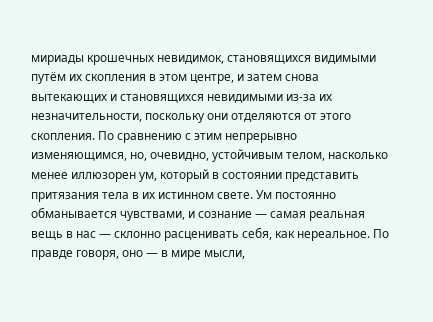мириады крошечных невидимок, становящихся видимыми путём их скопления в этом центре, и затем снова вытекающих и становящихся невидимыми из-за их незначительности, поскольку они отделяются от этого скопления. По сравнению с этим непрерывно изменяющимся, но, очевидно, устойчивым телом, насколько менее иллюзорен ум, который в состоянии представить притязания тела в их истинном свете. Ум постоянно обманывается чувствами, и сознание — самая реальная вещь в нас — склонно расценивать себя, как нереальное. По правде говоря, оно — в мире мысли,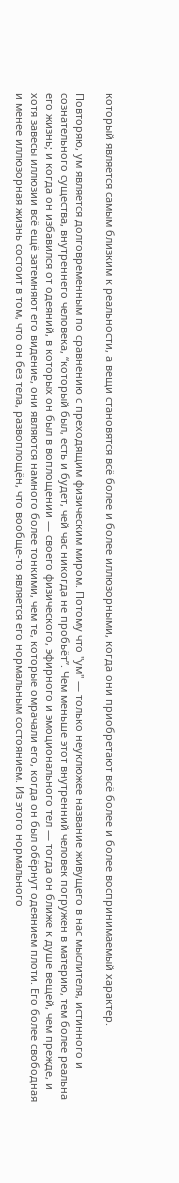который является самым близким к реальности, а вещи становятся всё более и более иллюзорными, когда они приобретают всё более и более воспринимаемый характер.

Повторяю, ум является долговременным по сравнению с преходящим физическим миром. Потому что "ум" — только неуклюжее название живущего в нас мыслителя, истинного и сознательного существа, внутреннего человека, “который был, есть и будет, чей час никогда не пробьёт”. Чем меньше этот внутренний человек погружен в материю, тем более реальна его жизнь; и когда он избавился от одеяний, в которых он был в воплощении — своего физического, эфирного и эмоционального тел — тогда он ближе к душе вещей, чем прежде, и хотя завесы иллюзии всё ещё затемняют его видение, они являются намного более тонкими, чем те, которые омрачали его, когда он был обёрнут одеянием плоти. Его более свободная и менее иллюзорная жизнь состоит в том, что он без тела, развоплощён, что вообще-то является его нормальным состоянием. Из этого нормального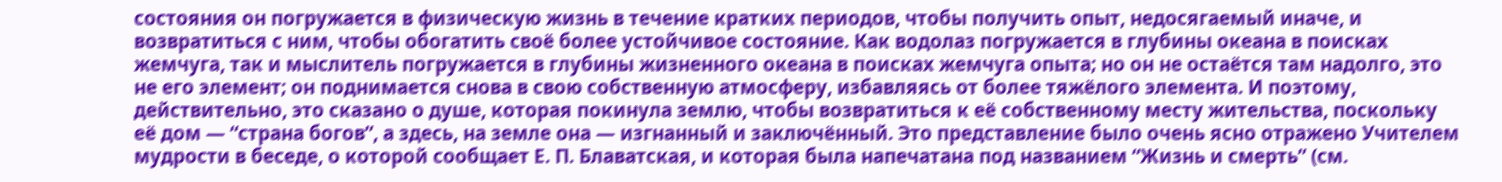состояния он погружается в физическую жизнь в течение кратких периодов, чтобы получить опыт, недосягаемый иначе, и возвратиться с ним, чтобы обогатить своё более устойчивое состояние. Как водолаз погружается в глубины океана в поисках жемчуга, так и мыслитель погружается в глубины жизненного океана в поисках жемчуга опыта; но он не остаётся там надолго, это не его элемент; он поднимается снова в свою собственную атмосферу, избавляясь от более тяжёлого элемента. И поэтому, действительно, это сказано о душе, которая покинула землю, чтобы возвратиться к её собственному месту жительства, поскольку её дом — “страна богов”, а здесь, на земле она — изгнанный и заключённый. Это представление было очень ясно отражено Учителем мудрости в беседе, о которой сообщает Е. П. Блаватская, и которая была напечатана под названием “Жизнь и смерть” (см.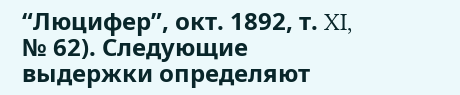“Люцифер”, окт. 1892, т. XI, № 62). Следующие выдержки определяют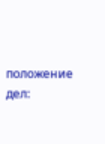положение дел: